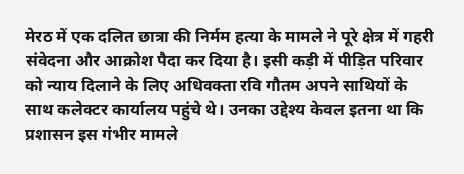मेरठ में एक दलित छात्रा की निर्मम हत्या के मामले ने पूरे क्षेत्र में गहरी संवेदना और आक्रोश पैदा कर दिया है। इसी कड़ी में पीड़ित परिवार को न्याय दिलाने के लिए अधिवक्ता रवि गौतम अपने साथियों के साथ कलेक्टर कार्यालय पहुंचे थे। उनका उद्देश्य केवल इतना था कि प्रशासन इस गंभीर मामले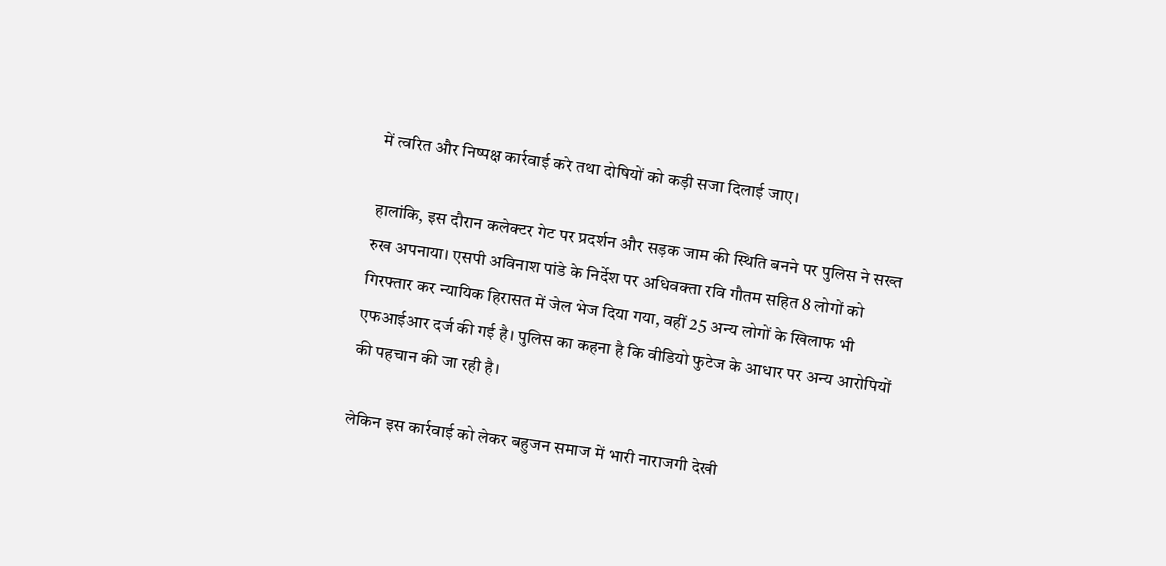में त्वरित और निष्पक्ष कार्रवाई करे तथा दोषियों को कड़ी सजा दिलाई जाए।

हालांकि, इस दौरान कलेक्टर गेट पर प्रदर्शन और सड़क जाम की स्थिति बनने पर पुलिस ने सख्त रुख अपनाया। एसपी अविनाश पांडे के निर्देश पर अधिवक्ता रवि गौतम सहित 8 लोगों को गिरफ्तार कर न्यायिक हिरासत में जेल भेज दिया गया, वहीं 25 अन्य लोगों के खिलाफ भी एफआईआर दर्ज की गई है। पुलिस का कहना है कि वीडियो फुटेज के आधार पर अन्य आरोपियों की पहचान की जा रही है।

लेकिन इस कार्रवाई को लेकर बहुजन समाज में भारी नाराजगी देखी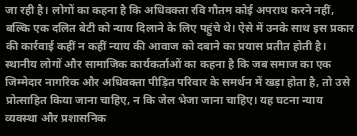जा रही है। लोगों का कहना है कि अधिवक्ता रवि गौतम कोई अपराध करने नहीं, बल्कि एक दलित बेटी को न्याय दिलाने के लिए पहुंचे थे। ऐसे में उनके साथ इस प्रकार की कार्रवाई कहीं न कहीं न्याय की आवाज को दबाने का प्रयास प्रतीत होती है।
स्थानीय लोगों और सामाजिक कार्यकर्ताओं का कहना है कि जब समाज का एक जिम्मेदार नागरिक और अधिवक्ता पीड़ित परिवार के समर्थन में खड़ा होता है, तो उसे प्रोत्साहित किया जाना चाहिए, न कि जेल भेजा जाना चाहिए। यह घटना न्याय व्यवस्था और प्रशासनिक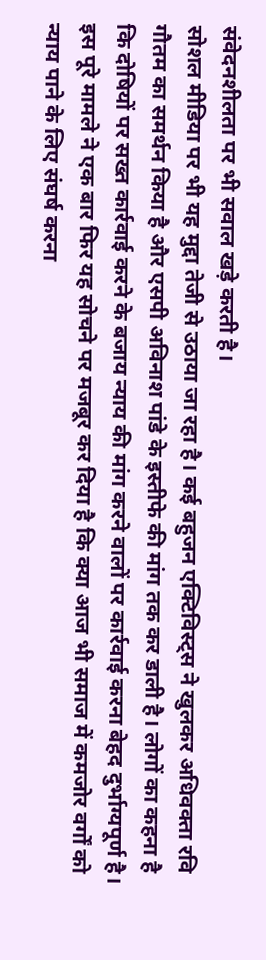संवेदनशीलता पर भी सवाल खड़े करती है।
सोशल मीडिया पर भी यह मुद्दा तेजी से उठाया जा रहा है। कई बहुजन एक्टिविस्ट्स ने खुलकर अधिवक्ता रवि गौतम का समर्थन किया है और एसपी अविनाश पांडे के इस्तीफे की मांग तक कर डाली है। लोगों का कहना है कि दोषियों पर सख्त कार्रवाई करने के बजाय न्याय की मांग करने वालों पर कार्रवाई करना बेहद दुर्भाग्यपूर्ण है।
इस पूरे मामले ने एक बार फिर यह सोचने पर मजबूर कर दिया है कि क्या आज भी समाज में कमजोर वर्गों को न्याय पाने के लिए संघर्ष करना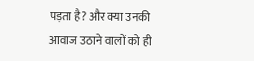पड़ता है? और क्या उनकी आवाज उठाने वालों को ही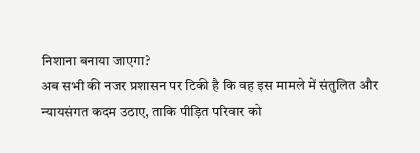निशाना बनाया जाएगा?
अब सभी की नजर प्रशासन पर टिकी है कि वह इस मामले में संतुलित और न्यायसंगत कदम उठाए, ताकि पीड़ित परिवार को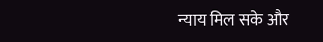न्याय मिल सके और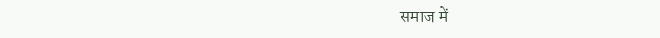समाज में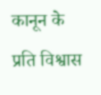कानून के प्रति विश्वास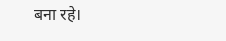बना रहे।